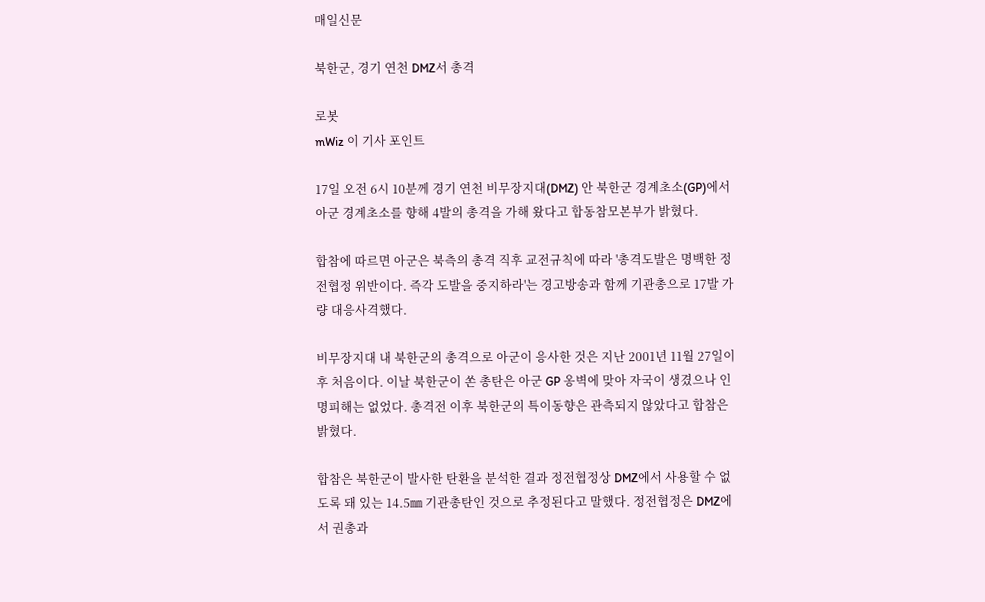매일신문

북한군, 경기 연천 DMZ서 총격

로봇
mWiz 이 기사 포인트

17일 오전 6시 10분께 경기 연천 비무장지대(DMZ) 안 북한군 경계초소(GP)에서 아군 경계초소를 향해 4발의 총격을 가해 왔다고 합동참모본부가 밝혔다.

합참에 따르면 아군은 북측의 총격 직후 교전규칙에 따라 '총격도발은 명백한 정전협정 위반이다. 즉각 도발을 중지하라'는 경고방송과 함께 기관총으로 17발 가량 대응사격했다.

비무장지대 내 북한군의 총격으로 아군이 응사한 것은 지난 2001년 11월 27일이후 처음이다. 이날 북한군이 쏜 총탄은 아군 GP 옹벽에 맞아 자국이 생겼으나 인명피해는 없었다. 총격전 이후 북한군의 특이동향은 관측되지 않았다고 합참은 밝혔다.

합참은 북한군이 발사한 탄환을 분석한 결과 정전협정상 DMZ에서 사용할 수 없도록 돼 있는 14.5㎜ 기관총탄인 것으로 추정된다고 말했다. 정전협정은 DMZ에서 권총과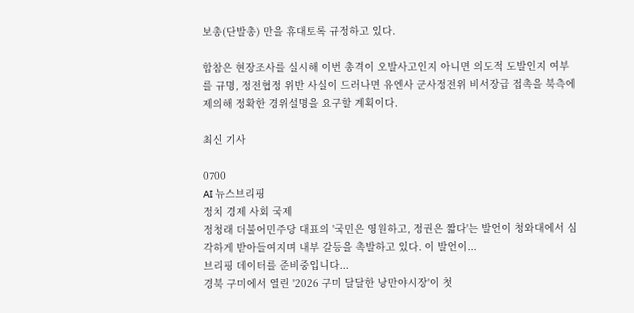보총(단발총) 만을 휴대토록 규정하고 있다.

합참은 현장조사를 실시해 이번 총격이 오발사고인지 아니면 의도적 도발인지 여부를 규명, 정전협정 위반 사실이 드러나면 유엔사 군사정전위 비서장급 접촉을 북측에 제의해 정확한 경위설명을 요구할 계획이다.

최신 기사

0700
AI 뉴스브리핑
정치 경제 사회 국제
정청래 더불어민주당 대표의 '국민은 영원하고, 정권은 짧다'는 발언이 청와대에서 심각하게 받아들여지며 내부 갈등을 촉발하고 있다. 이 발언이...
브리핑 데이터를 준비중입니다...
경북 구미에서 열린 '2026 구미 달달한 낭만야시장'이 첫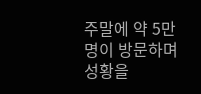주말에 약 5만 명이 방문하며 성황을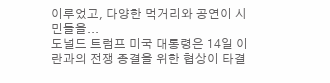이루었고, 다양한 먹거리와 공연이 시민들을...
도널드 트럼프 미국 대통령은 14일 이란과의 전쟁 종결을 위한 협상이 타결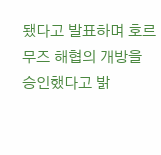됐다고 발표하며 호르무즈 해협의 개방을 승인했다고 밝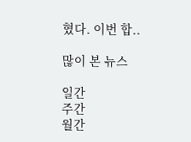혔다. 이번 합..

많이 본 뉴스

일간
주간
월간